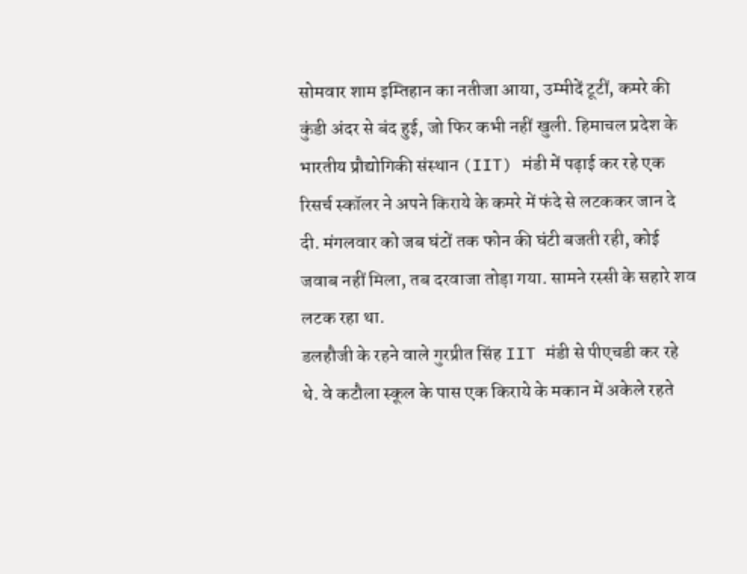सोमवार शाम इम्तिहान का नतीजा आया, उम्मीदें टूटीं, कमरे की कुंडी अंदर से बंद हुई, जो फिर कभी नहीं खुली. हिमाचल प्रदेश के भारतीय प्रौद्योगिकी संस्थान (IIT) मंडी में पढ़ाई कर रहे एक रिसर्च स्कॉलर ने अपने किराये के कमरे में फंदे से लटककर जान दे दी. मंगलवार को जब घंटों तक फोन की घंटी बजती रही, कोई जवाब नहीं मिला, तब दरवाजा तोड़ा गया. सामने रस्सी के सहारे शव लटक रहा था.
डलहौजी के रहने वाले गुरप्रीत सिंह IIT मंडी से पीएचडी कर रहे थे. वे कटौला स्कूल के पास एक किराये के मकान में अकेले रहते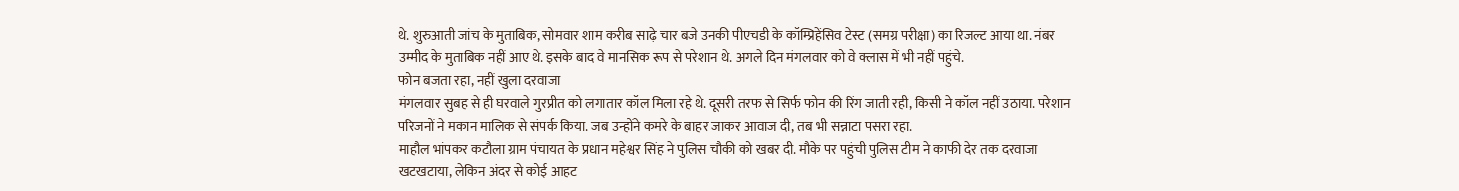थे. शुरुआती जांच के मुताबिक, सोमवार शाम करीब साढ़े चार बजे उनकी पीएचडी के कॉम्प्रिहेंसिव टेस्ट (समग्र परीक्षा) का रिजल्ट आया था. नंबर उम्मीद के मुताबिक नहीं आए थे. इसके बाद वे मानसिक रूप से परेशान थे. अगले दिन मंगलवार को वे क्लास में भी नहीं पहुंचे.
फोन बजता रहा, नहीं खुला दरवाजा
मंगलवार सुबह से ही घरवाले गुरप्रीत को लगातार कॉल मिला रहे थे. दूसरी तरफ से सिर्फ फोन की रिंग जाती रही, किसी ने कॉल नहीं उठाया. परेशान परिजनों ने मकान मालिक से संपर्क किया. जब उन्होंने कमरे के बाहर जाकर आवाज दी, तब भी सन्नाटा पसरा रहा.
माहौल भांपकर कटौला ग्राम पंचायत के प्रधान महेश्वर सिंह ने पुलिस चौकी को खबर दी. मौके पर पहुंची पुलिस टीम ने काफी देर तक दरवाजा खटखटाया, लेकिन अंदर से कोई आहट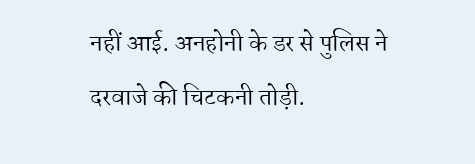नहीं आई. अनहोनी के डर से पुलिस ने दरवाजे की चिटकनी तोड़ी.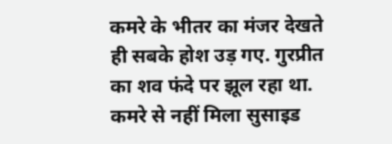कमरे के भीतर का मंजर देखते ही सबके होश उड़ गए. गुरप्रीत का शव फंदे पर झूल रहा था.
कमरे से नहीं मिला सुसाइड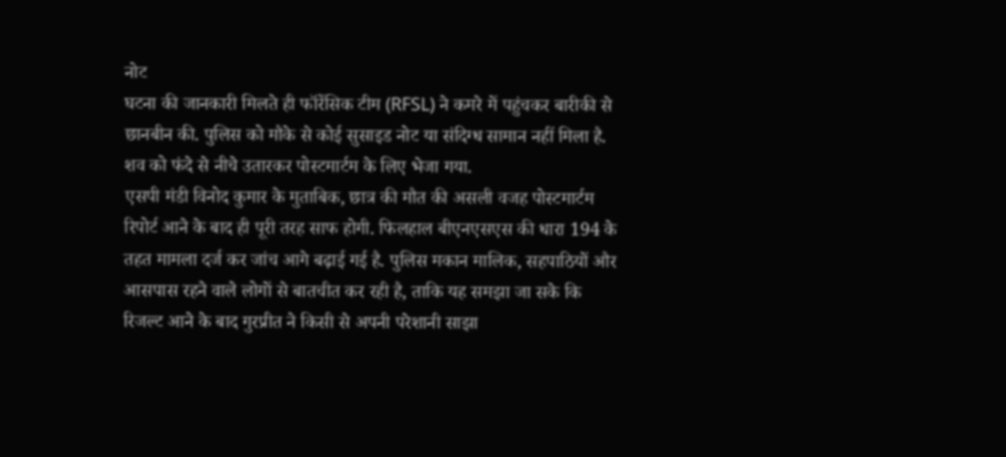नोट
घटना की जानकारी मिलते ही फॉरेंसिक टीम (RFSL) ने कमरे में पहुंचकर बारीकी से छानबीन की. पुलिस को मौके से कोई सुसाइड नोट या संदिग्ध सामान नहीं मिला है. शव को फंदे से नीचे उतारकर पोस्टमार्टम के लिए भेजा गया.
एसपी मंडी विनोद कुमार के मुताबिक, छात्र की मौत की असली वजह पोस्टमार्टम रिपोर्ट आने के बाद ही पूरी तरह साफ होगी. फिलहाल बीएनएसएस की धारा 194 के तहत मामला दर्ज कर जांच आगे बढ़ाई गई है. पुलिस मकान मालिक, सहपाठियों और आसपास रहने वाले लोगों से बातचीत कर रही है, ताकि यह समझा जा सके कि रिजल्ट आने के बाद गुरप्रीत ने किसी से अपनी परेशानी साझा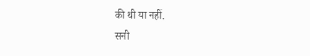की थी या नहीं.
सनी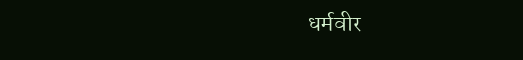धर्मवीर